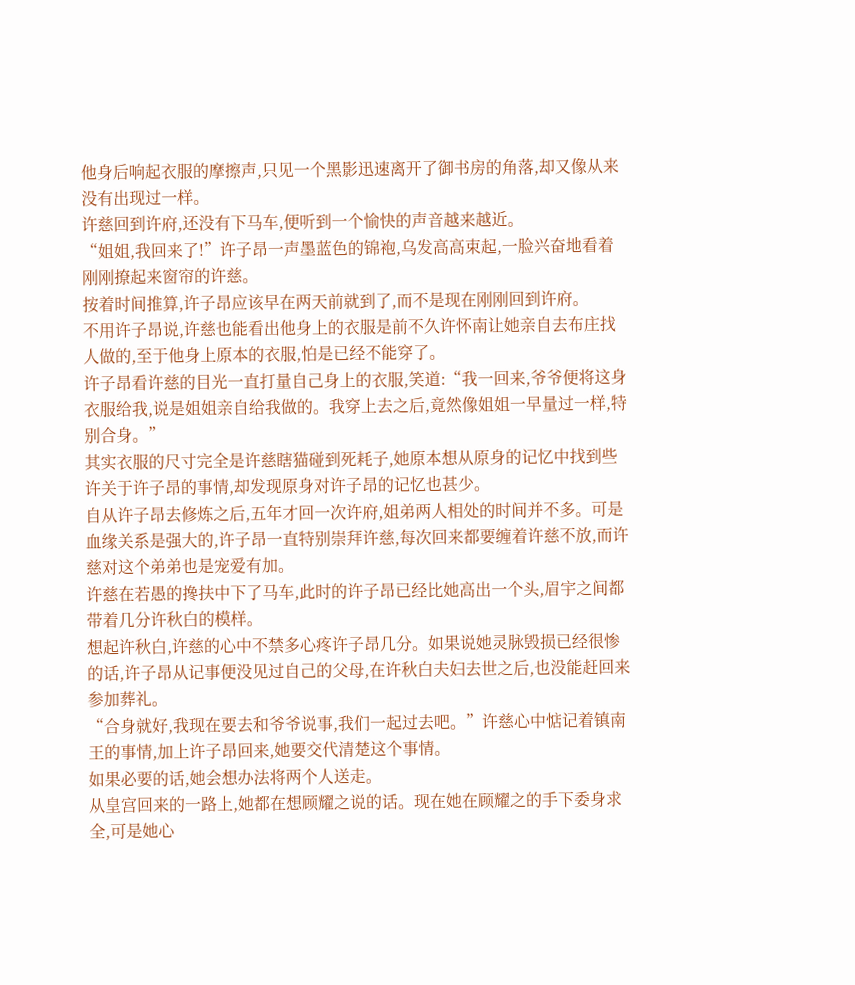他身后响起衣服的摩擦声,只见一个黑影迅速离开了御书房的角落,却又像从来没有出现过一样。
许慈回到许府,还没有下马车,便听到一个愉快的声音越来越近。
“姐姐,我回来了!”许子昂一声墨蓝色的锦袍,乌发高高束起,一脸兴奋地看着刚刚撩起来窗帘的许慈。
按着时间推算,许子昂应该早在两天前就到了,而不是现在刚刚回到许府。
不用许子昂说,许慈也能看出他身上的衣服是前不久许怀南让她亲自去布庄找人做的,至于他身上原本的衣服,怕是已经不能穿了。
许子昂看许慈的目光一直打量自己身上的衣服,笑道:“我一回来,爷爷便将这身衣服给我,说是姐姐亲自给我做的。我穿上去之后,竟然像姐姐一早量过一样,特别合身。”
其实衣服的尺寸完全是许慈瞎猫碰到死耗子,她原本想从原身的记忆中找到些许关于许子昂的事情,却发现原身对许子昂的记忆也甚少。
自从许子昂去修炼之后,五年才回一次许府,姐弟两人相处的时间并不多。可是血缘关系是强大的,许子昂一直特别崇拜许慈,每次回来都要缠着许慈不放,而许慈对这个弟弟也是宠爱有加。
许慈在若愚的搀扶中下了马车,此时的许子昂已经比她高出一个头,眉宇之间都带着几分许秋白的模样。
想起许秋白,许慈的心中不禁多心疼许子昂几分。如果说她灵脉毁损已经很惨的话,许子昂从记事便没见过自己的父母,在许秋白夫妇去世之后,也没能赶回来参加葬礼。
“合身就好,我现在要去和爷爷说事,我们一起过去吧。”许慈心中惦记着镇南王的事情,加上许子昂回来,她要交代清楚这个事情。
如果必要的话,她会想办法将两个人送走。
从皇宫回来的一路上,她都在想顾耀之说的话。现在她在顾耀之的手下委身求全,可是她心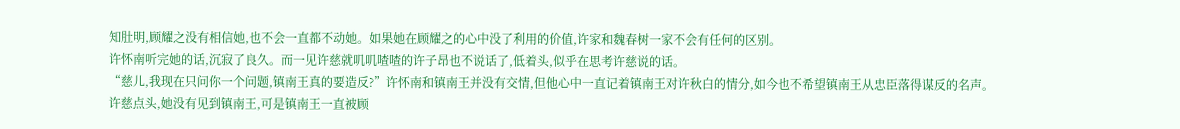知肚明,顾耀之没有相信她,也不会一直都不动她。如果她在顾耀之的心中没了利用的价值,许家和魏春树一家不会有任何的区别。
许怀南听完她的话,沉寂了良久。而一见许慈就叽叽喳喳的许子昂也不说话了,低着头,似乎在思考许慈说的话。
“慈儿,我现在只问你一个问题,镇南王真的要造反?”许怀南和镇南王并没有交情,但他心中一直记着镇南王对许秋白的情分,如今也不希望镇南王从忠臣落得谋反的名声。
许慈点头,她没有见到镇南王,可是镇南王一直被顾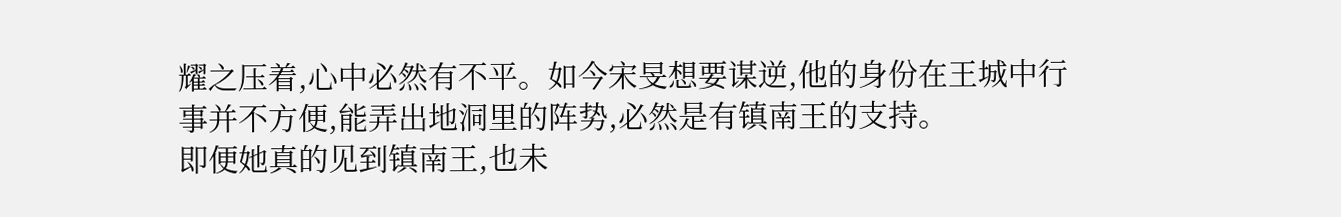耀之压着,心中必然有不平。如今宋旻想要谋逆,他的身份在王城中行事并不方便,能弄出地洞里的阵势,必然是有镇南王的支持。
即便她真的见到镇南王,也未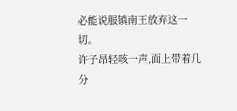必能说服镇南王放弃这一切。
许子昂轻咳一声,面上带着几分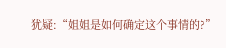犹疑:“姐姐是如何确定这个事情的?”